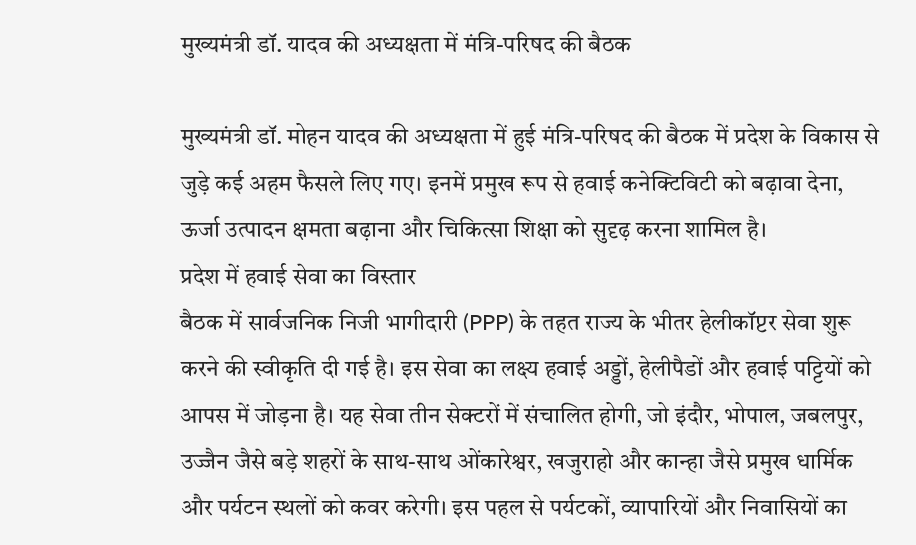मुख्यमंत्री डॉ. यादव की अध्यक्षता में मंत्रि-परिषद की बैठक

मुख्यमंत्री डॉ. मोहन यादव की अध्यक्षता में हुई मंत्रि-परिषद की बैठक में प्रदेश के विकास से जुड़े कई अहम फैसले लिए गए। इनमें प्रमुख रूप से हवाई कनेक्टिविटी को बढ़ावा देना, ऊर्जा उत्पादन क्षमता बढ़ाना और चिकित्सा शिक्षा को सुदृढ़ करना शामिल है।
प्रदेश में हवाई सेवा का विस्तार
बैठक में सार्वजनिक निजी भागीदारी (PPP) के तहत राज्य के भीतर हेलीकॉप्टर सेवा शुरू करने की स्वीकृति दी गई है। इस सेवा का लक्ष्य हवाई अड्डों, हेलीपैडों और हवाई पट्टियों को आपस में जोड़ना है। यह सेवा तीन सेक्टरों में संचालित होगी, जो इंदौर, भोपाल, जबलपुर, उज्जैन जैसे बड़े शहरों के साथ-साथ ओंकारेश्वर, खजुराहो और कान्हा जैसे प्रमुख धार्मिक और पर्यटन स्थलों को कवर करेगी। इस पहल से पर्यटकों, व्यापारियों और निवासियों का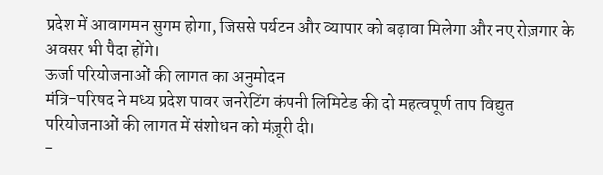प्रदेश में आवागमन सुगम होगा, जिससे पर्यटन और व्यापार को बढ़ावा मिलेगा और नए रोज़गार के अवसर भी पैदा होंगे।
ऊर्जा परियोजनाओं की लागत का अनुमोदन
मंत्रि-परिषद ने मध्य प्रदेश पावर जनरेटिंग कंपनी लिमिटेड की दो महत्वपूर्ण ताप विद्युत परियोजनाओं की लागत में संशोधन को मंज़ूरी दी।
-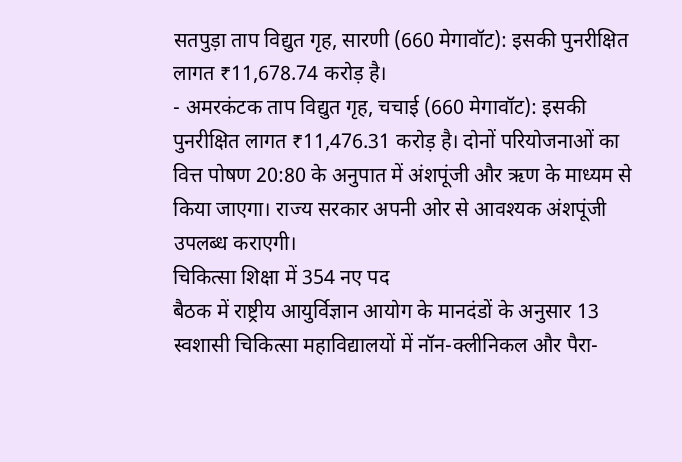सतपुड़ा ताप विद्युत गृह, सारणी (660 मेगावॉट): इसकी पुनरीक्षित लागत ₹11,678.74 करोड़ है।
- अमरकंटक ताप विद्युत गृह, चचाई (660 मेगावॉट): इसकी पुनरीक्षित लागत ₹11,476.31 करोड़ है। दोनों परियोजनाओं का वित्त पोषण 20:80 के अनुपात में अंशपूंजी और ऋण के माध्यम से किया जाएगा। राज्य सरकार अपनी ओर से आवश्यक अंशपूंजी उपलब्ध कराएगी।
चिकित्सा शिक्षा में 354 नए पद
बैठक में राष्ट्रीय आयुर्विज्ञान आयोग के मानदंडों के अनुसार 13 स्वशासी चिकित्सा महाविद्यालयों में नॉन-क्लीनिकल और पैरा-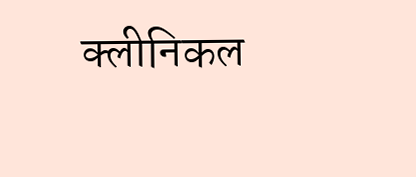क्लीनिकल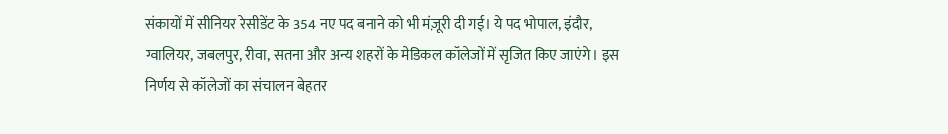संकायों में सीनियर रेसीडेंट के 354 नए पद बनाने को भी मंज़ूरी दी गई। ये पद भोपाल, इंदौर, ग्वालियर, जबलपुर, रीवा, सतना और अन्य शहरों के मेडिकल कॉलेजों में सृजित किए जाएंगे। इस निर्णय से कॉलेजों का संचालन बेहतर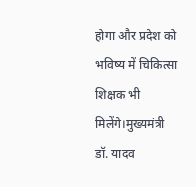होगा और प्रदेश को भविष्य में चिकित्सा शिक्षक भी मिलेंगे।मुख्यमंत्री डॉ. यादव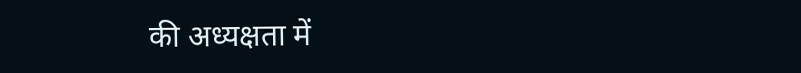की अध्यक्षता में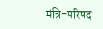मंत्रि-परिषद